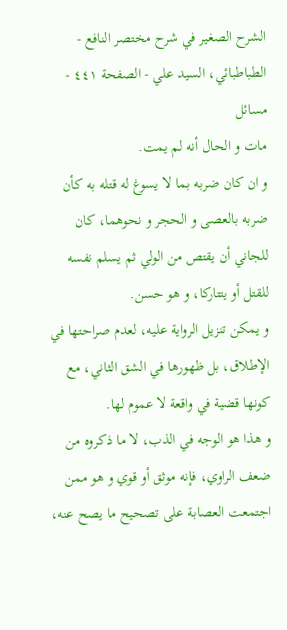الشرح الصغير في شرح مختصر النافع - الطباطبائي، السيد علي - الصفحة ٤٤١ - مسائل
مات و الحال أنه لم يمت.
و ان كان ضربه بما لا يسوغ له قتله به كأن ضربه بالعصى و الحجر و نحوهما، كان للجاني أن يقتص من الولي ثم يسلم نفسه للقتل أو يتتاركا، و هو حسن.
و يمكن تنزيل الرواية عليه، لعدم صراحتها في الإطلاق، بل ظهورها في الشق الثاني، مع كونها قضية في واقعة لا عموم لها.
و هذا هو الوجه في الذب، لا ما ذكروه من ضعف الراوي، فإنه موثق أو قوي و هو ممن اجتمعت العصابة على تصحيح ما يصح عنه،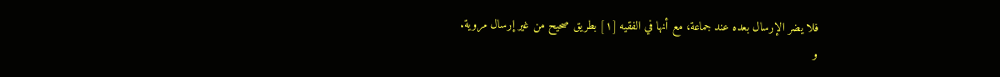فلا يضر الإرسال بعده عند جماعة، مع أنها في الفقيه [١] بطريق صحيح من غير إرسال مروية.
و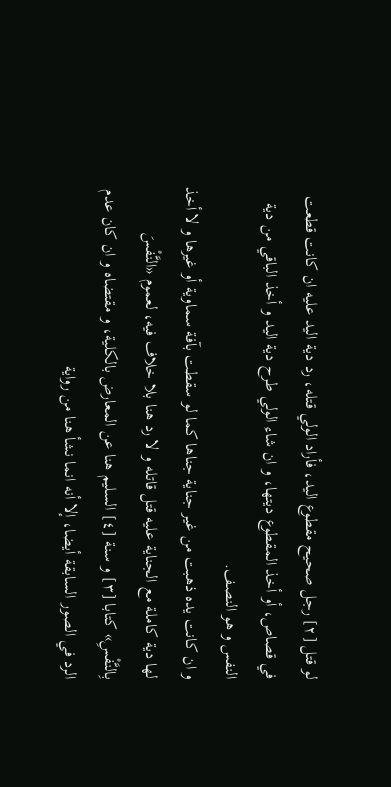لو قتل [٢] رجل صحيح مقطوع اليد، فأراد الولي قتله، رد دية اليد عليه ان كانت قطعت في قصاص، أو أخذ المقطوع ديتها، و ان شاء الولي طرح دية اليد و أخذ الباقي من دية النفس و هو النصف.
و ان كانت يده ذهبت من غير جناية جناها كما لو سقطت بآفة سماوية أو غيرها و لا أخذ لها دية كاملة مع الجناية عليه قتل قاتله و لا رد هنا بلا خلاف فيه، لعموم «النَّفْسَ بِالنَّفْسِ» كتابا [٣] و سنة [٤] السليم هنا عن المعارض بالكلية، و مقتضاه و ان كان عدم الرد في الصور السابقة أيضا، إلا أنه انما نشأ هنا من رواية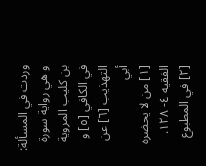وردت في المسألة: و هي رواية سورة بن كليب المروية في الكافي [٥] و التهذيب [٦] عن أبي
[١] من لا يحضره الفقيه ٤- ١٢٨.
[٢] في المطبوع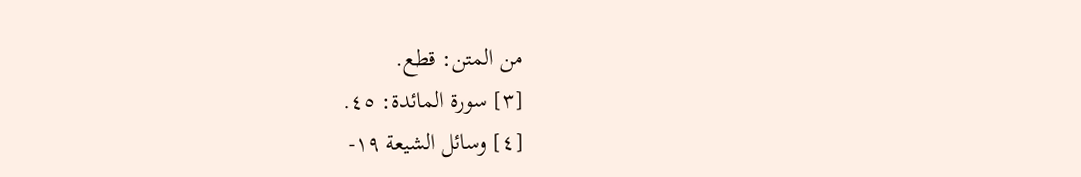من المتن: قطع.
[٣] سورة المائدة: ٤٥.
[٤] وسائل الشيعة ١٩-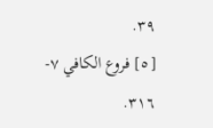٣٩.
[٥] فروع الكافي ٧- ٣١٦.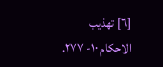[٦] تهذيب الاحكام ١٠- ٢٧٧.